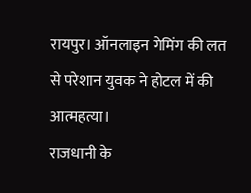रायपुर। ऑनलाइन गेमिंग की लत से परेशान युवक ने होटल में की आत्महत्या।
राजधानी के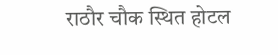राठौर चौक स्थित होटल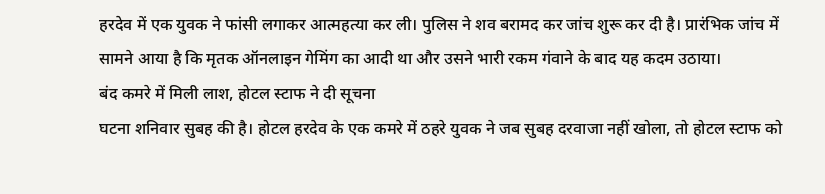हरदेव में एक युवक ने फांसी लगाकर आत्महत्या कर ली। पुलिस ने शव बरामद कर जांच शुरू कर दी है। प्रारंभिक जांच में सामने आया है कि मृतक ऑनलाइन गेमिंग का आदी था और उसने भारी रकम गंवाने के बाद यह कदम उठाया।
बंद कमरे में मिली लाश, होटल स्टाफ ने दी सूचना
घटना शनिवार सुबह की है। होटल हरदेव के एक कमरे में ठहरे युवक ने जब सुबह दरवाजा नहीं खोला, तो होटल स्टाफ को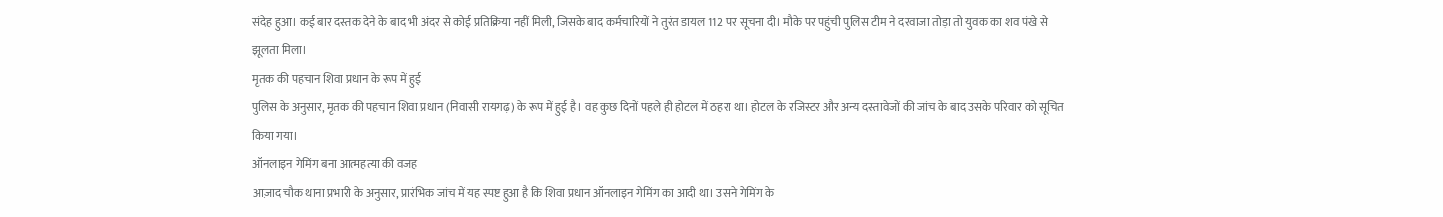संदेह हुआ। कई बार दस्तक देने के बाद भी अंदर से कोई प्रतिक्रिया नहीं मिली, जिसके बाद कर्मचारियों ने तुरंत डायल 112 पर सूचना दी। मौके पर पहुंची पुलिस टीम ने दरवाजा तोड़ा तो युवक का शव पंखे से झूलता मिला।
मृतक की पहचान शिवा प्रधान के रूप में हुई
पुलिस के अनुसार, मृतक की पहचान शिवा प्रधान (निवासी रायगढ़) के रूप में हुई है। वह कुछ दिनों पहले ही होटल में ठहरा था। होटल के रजिस्टर और अन्य दस्तावेजों की जांच के बाद उसके परिवार को सूचित किया गया।
ऑनलाइन गेमिंग बना आत्महत्या की वजह
आज़ाद चौक थाना प्रभारी के अनुसार, प्रारंभिक जांच में यह स्पष्ट हुआ है कि शिवा प्रधान ऑनलाइन गेमिंग का आदी था। उसने गेमिंग के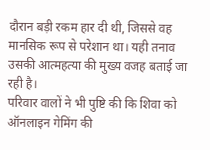दौरान बड़ी रकम हार दी थी, जिससे वह मानसिक रूप से परेशान था। यही तनाव उसकी आत्महत्या की मुख्य वजह बताई जा रही है।
परिवार वालों ने भी पुष्टि की कि शिवा को ऑनलाइन गेमिंग की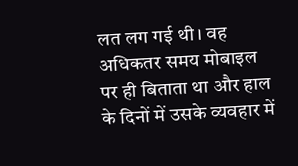लत लग गई थी। वह अधिकतर समय मोबाइल पर ही बिताता था और हाल के दिनों में उसके व्यवहार में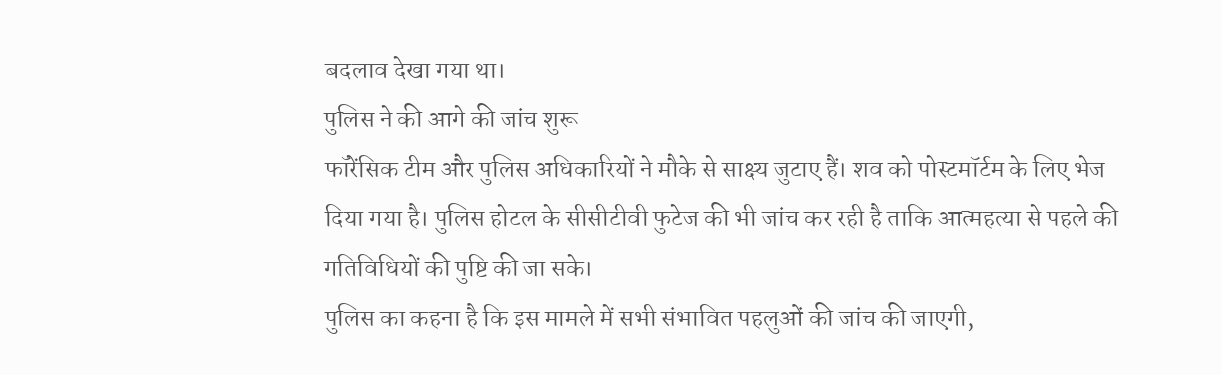बदलाव देखा गया था।
पुलिस ने की आगे की जांच शुरू
फॉरेंसिक टीम और पुलिस अधिकारियों ने मौके से साक्ष्य जुटाए हैं। शव को पोस्टमॉर्टम के लिए भेज दिया गया है। पुलिस होटल के सीसीटीवी फुटेज की भी जांच कर रही है ताकि आत्महत्या से पहले की गतिविधियों की पुष्टि की जा सके।
पुलिस का कहना है कि इस मामले में सभी संभावित पहलुओं की जांच की जाएगी,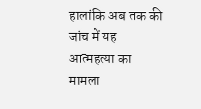हालांकि अब तक की जांच में यह आत्महत्या का मामला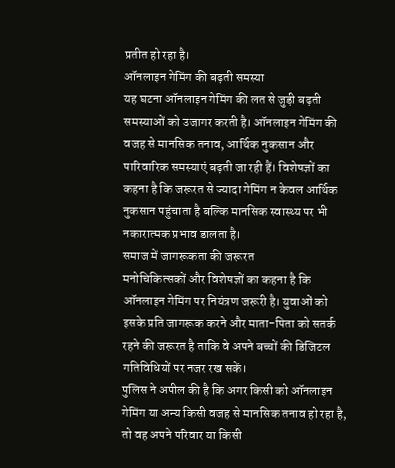प्रतीत हो रहा है।
ऑनलाइन गेमिंग की बढ़ती समस्या
यह घटना ऑनलाइन गेमिंग की लत से जुड़ी बढ़ती समस्याओं को उजागर करती है। ऑनलाइन गेमिंग की वजह से मानसिक तनाव, आर्थिक नुकसान और पारिवारिक समस्याएं बढ़ती जा रही हैं। विशेषज्ञों का कहना है कि जरूरत से ज्यादा गेमिंग न केवल आर्थिक नुकसान पहुंचाता है बल्कि मानसिक स्वास्थ्य पर भी नकारात्मक प्रभाव डालता है।
समाज में जागरूकता की जरूरत
मनोचिकित्सकों और विशेषज्ञों का कहना है कि ऑनलाइन गेमिंग पर नियंत्रण जरूरी है। युवाओं को इसके प्रति जागरूक करने और माता-पिता को सतर्क रहने की जरूरत है ताकि वे अपने बच्चों की डिजिटल गतिविधियों पर नजर रख सकें।
पुलिस ने अपील की है कि अगर किसी को ऑनलाइन गेमिंग या अन्य किसी वजह से मानसिक तनाव हो रहा है, तो वह अपने परिवार या किसी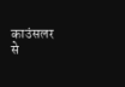काउंसलर से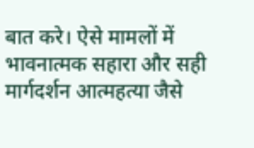बात करे। ऐसे मामलों में भावनात्मक सहारा और सही मार्गदर्शन आत्महत्या जैसे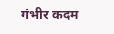गंभीर कदम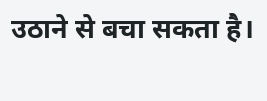उठाने से बचा सकता है।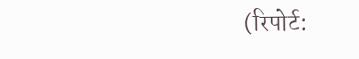(रिपोर्ट: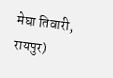मेघा तिवारी, रायपुर)